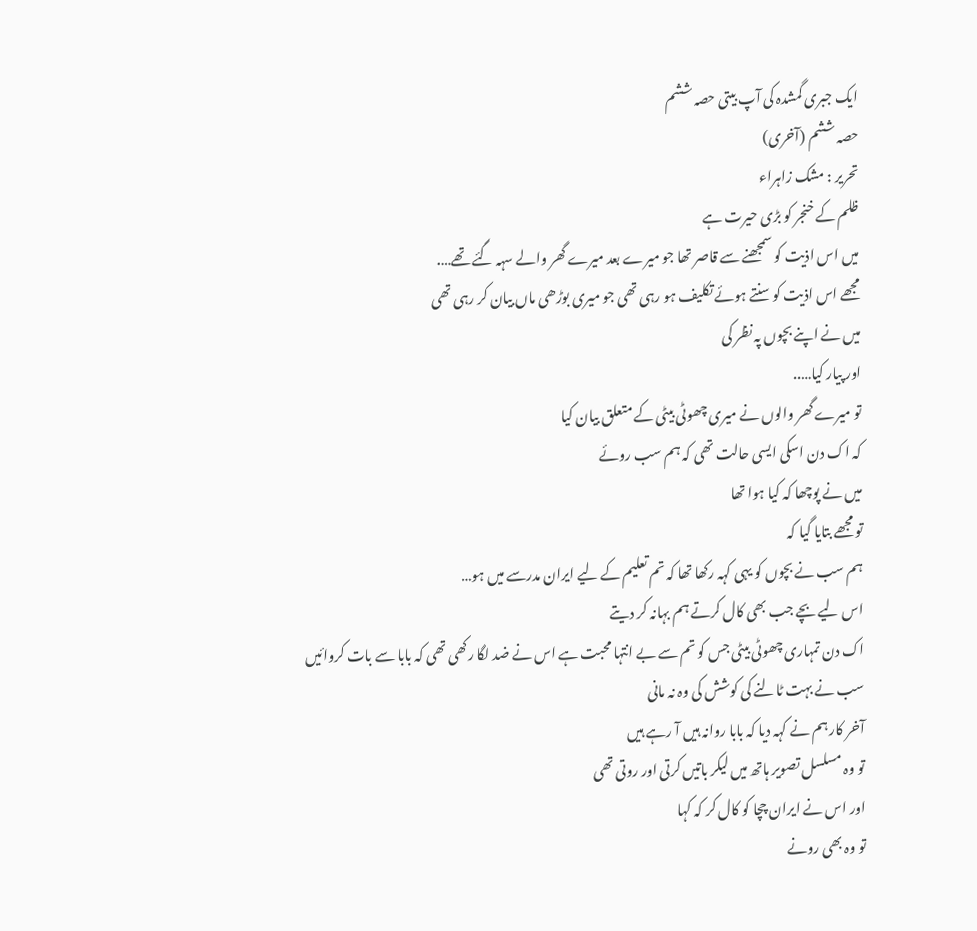ایک جبری گمشدہ کی آپ بیتی حصہ ششم
حصہ ششم (آخری)
تحریر : مشک زاہراء
ظلم کے خنجر کو بڑی حیرت ہے
میں اس اذیت کو سمجھنے سے قاصر تھا جو میرے بعد میرے گھر والے سہہ گئے تھے….
مجھے اس اذیت کو سنتے ہوئے تکلیف ہو رہی تھی جو میری بوڑھی ماں بیان کر رہی تھی
میں نے اپنے بچوں پہ نظر کی
اور پیار کیا…..
تو میرے گھر والوں نے میری چھوٹی بیٹی کے متعلق بیان کیا
کہ اک دن اسکی ایسی حالت تھی کہ ہم سب روئے
میں نے پوچھا کہ کیا ہوا تھا
تو مجھے بتایا گیا کہ
ہم سب نے بچوں کو یہی کہہ رکھا تھا کہ تم تعلیم کے لیے ایران مدرسے میں ہو…
اس لیے بچے جب بھی کال کرتے ہم بہانہ کر دیتے
اک دن تمہاری چھوٹی بیٹی جس کو تم سے بے انتہا محبت ہے اس نے ضد لگا رکھی تھی کہ بابا سے بات کروائیں
سب نے بہت ٹالنے کی کوشش کی وہ نہ مانی
آخر کار ہم نے کہہ دیا کہ بابا روانہ ہیں آ رہے ہیں
تو وہ مسلسل تصویر ہاتھ میں لیکر باتیں کرتی اور روتی تھی
اور اس نے ایران چچا کو کال کر کہ کہا
تو وہ بھی رونے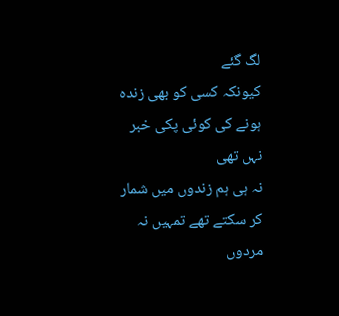لگ گئے
کیونکہ کسی کو بھی زندہ ہونے کی کوئی پکی خبر نہں تھی
نہ ہی ہم زندوں میں شمار کر سکتے تھے تمہیں نہ مردوں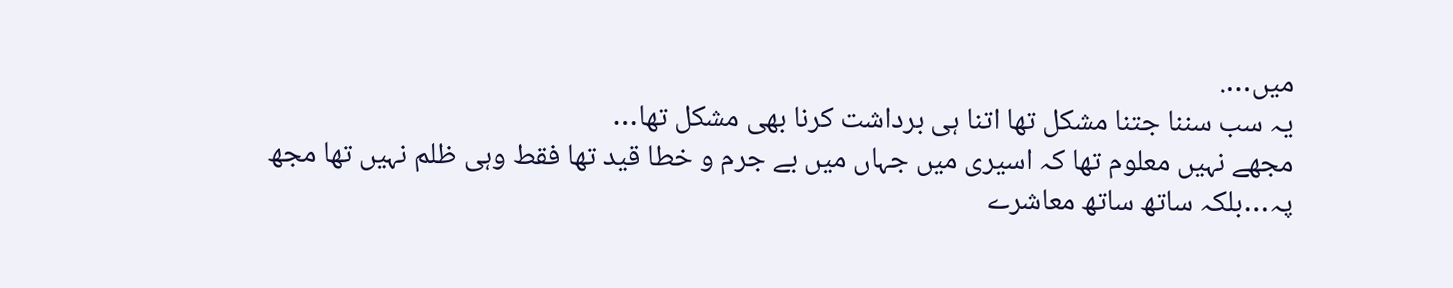میں….
یہ سب سننا جتنا مشکل تھا اتنا ہی برداشت کرنا بھی مشکل تھا…
مجھے نہیں معلوم تھا کہ اسیری میں جہاں میں بے جرم و خطا قید تھا فقط وہی ظلم نہیں تھا مجھ پہ…بلکہ ساتھ ساتھ معاشرے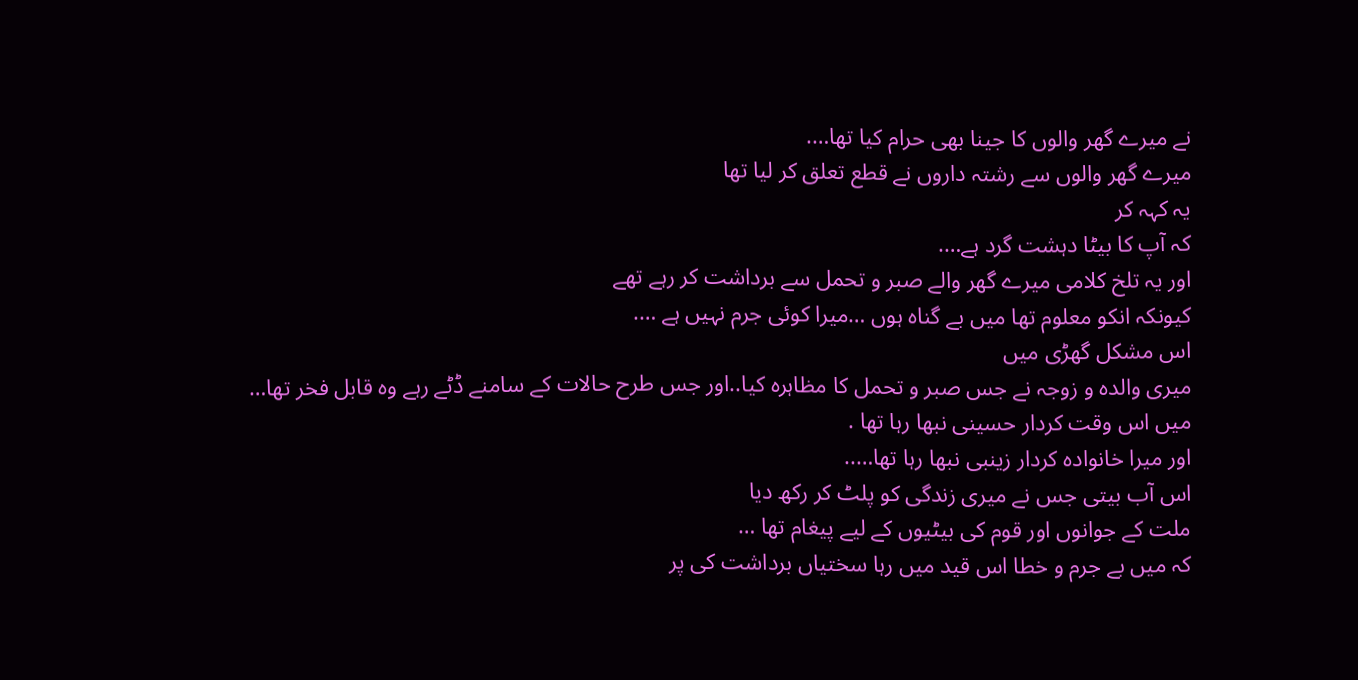نے میرے گھر والوں کا جینا بھی حرام کیا تھا….
میرے گھر والوں سے رشتہ داروں نے قطع تعلق کر لیا تھا
یہ کہہ کر
کہ آپ کا بیٹا دہشت گرد ہے….
اور یہ تلخ کلامی میرے گھر والے صبر و تحمل سے برداشت کر رہے تھے
کیونکہ انکو معلوم تھا میں بے گناہ ہوں …میرا کوئی جرم نہیں ہے ….
اس مشکل گھڑی میں
میری والدہ و زوجہ نے جس صبر و تحمل کا مظاہرہ کیا..اور جس طرح حالات کے سامنے ڈٹے رہے وہ قابل فخر تھا…
میں اس وقت کردار حسینی نبھا رہا تھا .
اور میرا خانوادہ کردار زینبی نبھا رہا تھا…..
اس آب بیتی جس نے میری زندگی کو پلٹ کر رکھ دیا
ملت کے جوانوں اور قوم کی بیٹیوں کے لیے پیغام تھا …
کہ میں بے جرم و خطا اس قید میں رہا سختیاں برداشت کی پر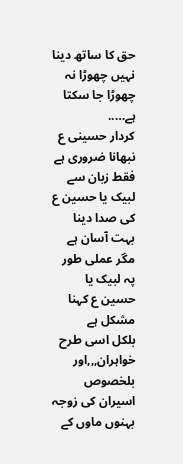حق کا ساتھ دینا نہیں چھوڑا نہ چھوڑا جا سکتا ہے…..
کردار حسینی ع نبھانا ضروری ہے
فقط زبان سے لبیک یا حسین ع کی صدا دینا بہت آسان ہے مگر عملی طور پہ لبیک یا حسین ع کہنا مشکل ہے
بلکل اسی طرح خواہران,,,اور بلخصوص اسیران کی زوجہ بہنوں ماوں کے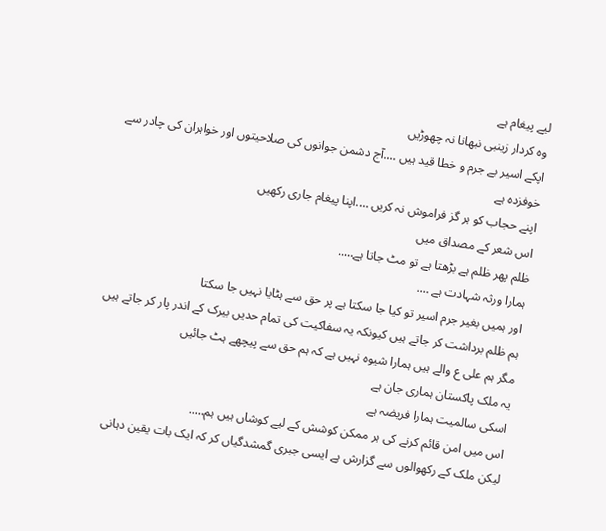لیے پیغام ہے
وہ کردار زینبی نبھانا نہ چھوڑیں
اپکے اسیر بے جرم و خطا قید ہیں ….آج دشمن جوانوں کی صلاحیتوں اور خواہران کی چادر سے خوفزدہ ہے
اپنے حجاب کو ہر گز فراموش نہ کریں ….اپنا پیغام جاری رکھیں
اس شعر کے مصداق میں
ظلم پھر ظلم ہے بڑھتا ہے تو مٹ جاتا ہے…..
ہمارا ورثہ شہادت ہے ….
اور ہمیں بغیر جرم اسیر تو کیا جا سکتا ہے پر حق سے ہٹایا نہیں جا سکتا
ہم ظلم برداشت کر جاتے ہیں کیونکہ یہ سفاکیت کی تمام حدیں بیرک کے اندر پار کر جاتے ہیں
مگر ہم علی ع والے ہیں ہمارا شیوہ نہیں ہے کہ ہم حق سے پیچھے ہٹ جائیں
یہ ملک پاکستان ہماری جان ہے
اسکی سالمیت ہمارا فریضہ ہے
اس میں امن قائم کرنے کی ہر ممکن کوشش کے لیے کوشاں ہیں ہم…..
لیکن ملک کے رکھوالوں سے گزارش ہے ایسی جبری گمشدگیاں کر کہ ایک بات یقین دہانی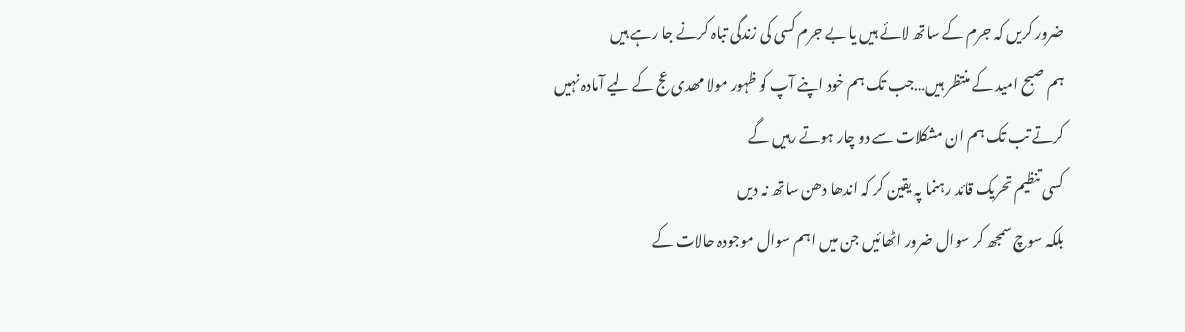ضرور کریں کہ جرم کے ساتھ لائے ہیں یا بے جرم کسی کی زندگی تباہ کرنے جا رہے ہیں
ہم صبح امید کے منتظر ہیں…جب تک ہم خود اپنے آپ کو ظہور مولا مھدی عج کے لیے آمادہ نہیں کرتے تب تک ہم ان مشکلات سے دو چار ہوتے رہیں گے
کسی تنظیم تحریک قائد رہنما پہ یقین کر کہ اندھا دھن ساتھ نہ دیں
بلکہ سوچ سمجھ کر سوال ضرور اٹھائیں جن میں اہم سوال موجودہ حالات کے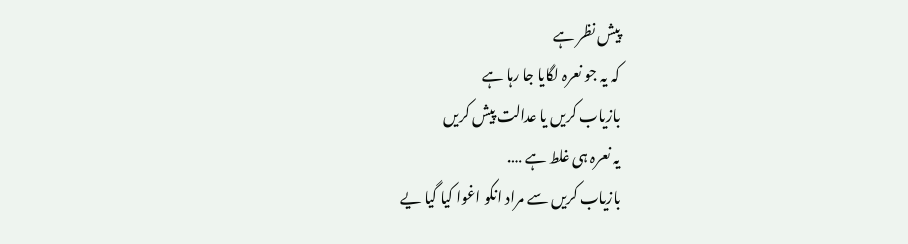پیش نظر ہے
کہ یہ جو نعرہ لگایا جا رہا ہے
بازیاب کریں یا عدالت پیش کریں
یہ نعرہ ہی غلط ہے ….
بازیاب کریں سے مراد انکو اغوا کیا گیا یے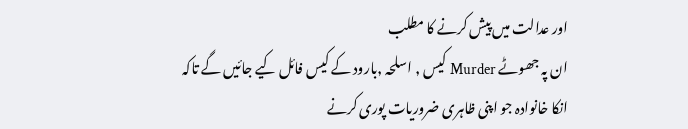اور عدالت میں پیش کرنے کا مطلب
ان پہ جھوٹے Murder کیس , اسلحہ ,بارود کے کیس فائل کیے جائیں گے تاکہ انکا خانوادہ جو اپنی ظاہری ضروریات پوری کرنے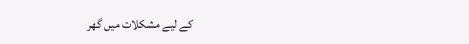کے لیے مشکلات میں گھر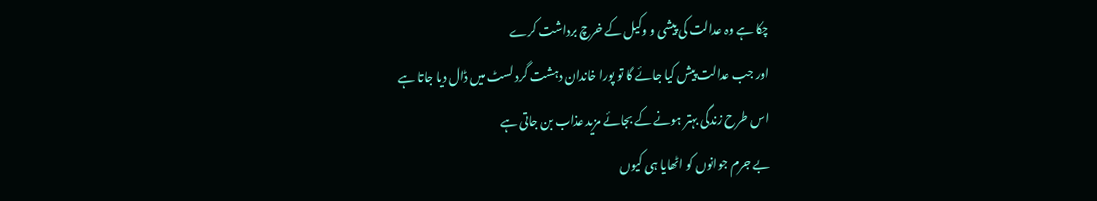چکا ہے وہ عدالت کی پیشی و وکیل کے خرچ برداشت کرے
اور جب عدالت پیش کیا جائے گا تو پورا خاندان دہشت گرد لسٹ میں ڈال دیا جاتا ہے
اس طرح زندگی بہتر ہونے کے بجائے مزید عذاب بن جاتی ہے
بے جرم جوانوں کو اٹھایا ہی کیوں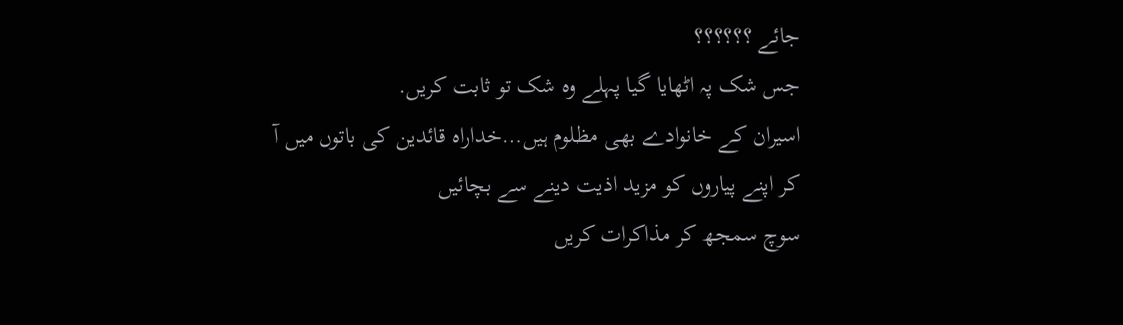جائے ؟؟؟؟؟؟
جس شک پہ اٹھایا گیا پہلے وہ شک تو ثابت کریں.
اسیران کے خانوادے بھی مظلوم ہیں…خداراہ قائدین کی باتوں میں آ کر اپنے پیاروں کو مزید اذیت دینے سے بچائیں
سوچ سمجھ کر مذاکرات کریں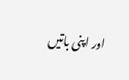اور اپنی باتیں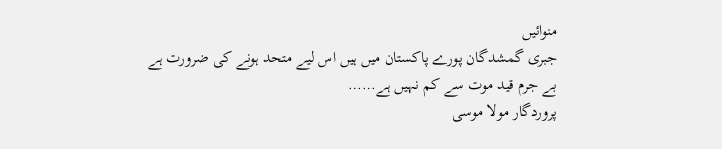منوائیں
جبری گمشدگان پورے پاکستان میں ہیں اس لیے متحد ہونے کی ضرورت ہے
بے جرم قید موت سے کم نہیں ہے……
پروردگار مولا موسی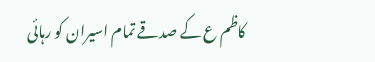کاظم ع کے صدقے تمام اسیران کو رہائی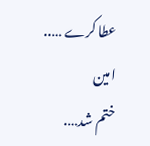عطا کرے …..
امین
ختم شد….